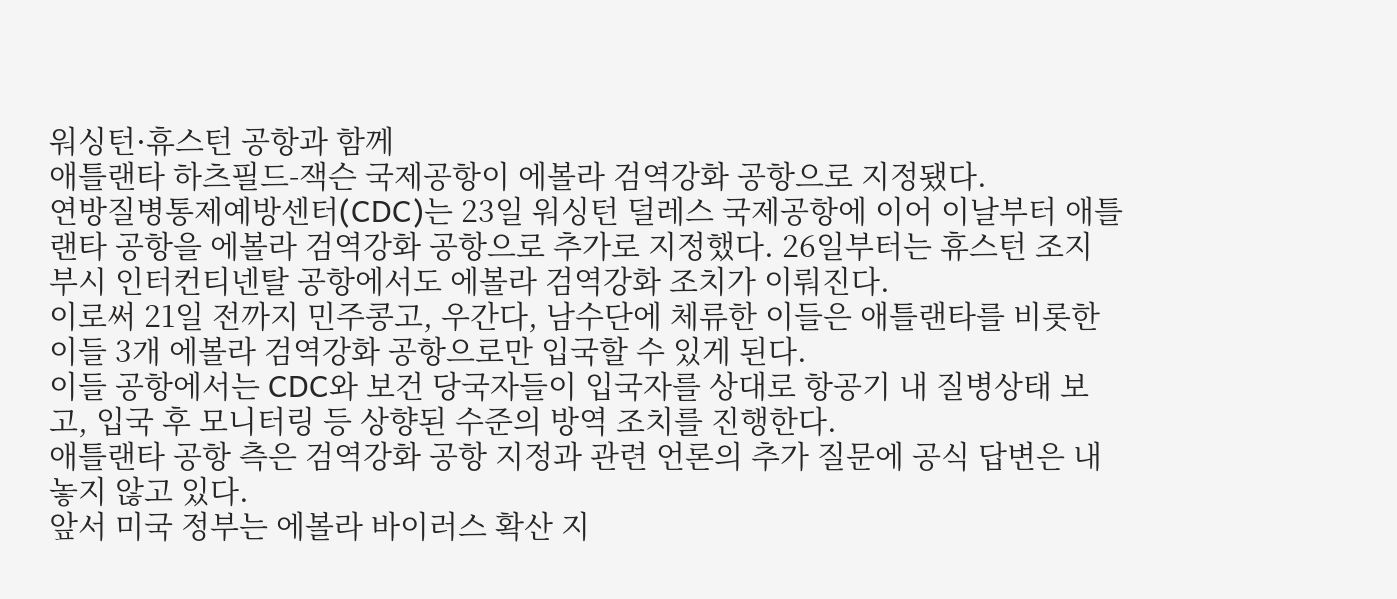워싱턴∙휴스턴 공항과 함께
애틀랜타 하츠필드-잭슨 국제공항이 에볼라 검역강화 공항으로 지정됐다.
연방질병통제예방센터(CDC)는 23일 워싱턴 덜레스 국제공항에 이어 이날부터 애틀랜타 공항을 에볼라 검역강화 공항으로 추가로 지정했다. 26일부터는 휴스턴 조지 부시 인터컨티넨탈 공항에서도 에볼라 검역강화 조치가 이뤄진다.
이로써 21일 전까지 민주콩고, 우간다, 남수단에 체류한 이들은 애틀랜타를 비롯한 이들 3개 에볼라 검역강화 공항으로만 입국할 수 있게 된다.
이들 공항에서는 CDC와 보건 당국자들이 입국자를 상대로 항공기 내 질병상태 보고, 입국 후 모니터링 등 상향된 수준의 방역 조치를 진행한다.
애틀랜타 공항 측은 검역강화 공항 지정과 관련 언론의 추가 질문에 공식 답변은 내놓지 않고 있다.
앞서 미국 정부는 에볼라 바이러스 확산 지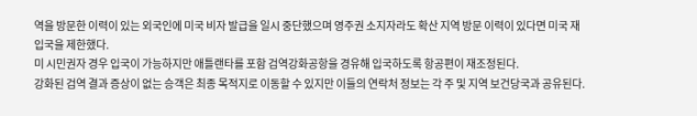역을 방문한 이력이 있는 외국인에 미국 비자 발급을 일시 중단했으며 영주권 소지자라도 확산 지역 방문 이력이 있다면 미국 재입국을 제한했다.
미 시민권자 경우 입국이 가능하지만 애틀랜타를 포함 검역강화공항을 경유해 입국하도록 항공편이 재조정된다.
강화된 검역 결과 증상이 없는 승객은 최종 목적지로 이동할 수 있지만 이들의 연락처 정보는 각 주 및 지역 보건당국과 공유된다.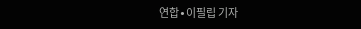연합∙이필립 기자